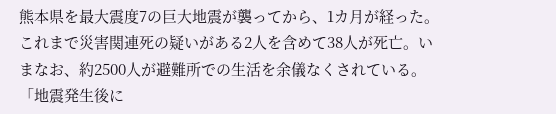熊本県を最大震度7の巨大地震が襲ってから、1カ月が経った。これまで災害関連死の疑いがある2人を含めて38人が死亡。いまなお、約2500人が避難所での生活を余儀なくされている。「地震発生後に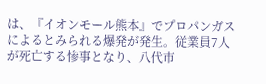は、『イオンモール熊本』でプロパンガスによるとみられる爆発が発生。従業員7人が死亡する惨事となり、八代市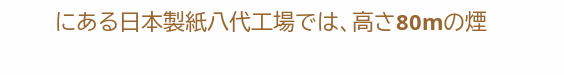にある日本製紙八代工場では、高さ80mの煙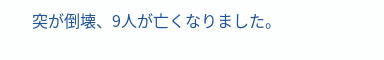突が倒壊、9人が亡くなりました。